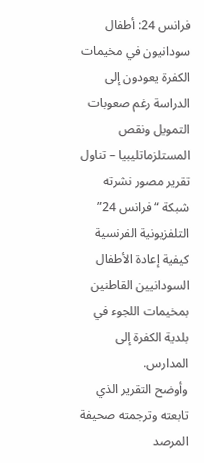فرانس 24: أطفال سودانيون في مخيمات الكفرة يعودون إلى الدراسة رغم صعوبات التمويل ونقص المستلزماتليبيا – تناول تقرير مصور نشرته شبكة “فرانس 24” التلفزيونية الفرنسية كيفية إعادة الأطفال السودانيين القاطنين بمخيمات اللجوء في بلدية الكفرة إلى المدارس.
وأوضح التقرير الذي تابعته وترجمته صحيفة المرصد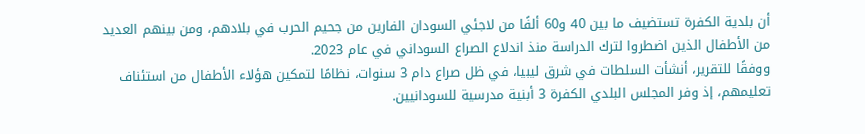أن بلدية الكفرة تستضيف ما بين 40 و60 ألفًا من لاجئي السودان الفارين من جحيم الحرب في بلادهم، ومن بينهم العديد من الأطفال الذين اضطروا لترك الدراسة منذ اندلاع الصراع السوداني في عام 2023.
ووفقًا للتقرير، أنشأت السلطات في شرق ليبيا، في ظل صراع دام 3 سنوات، نظامًا لتمكين هؤلاء الأطفال من استئناف تعليمهم، إذ وفر المجلس البلدي الكفرة 3 أبنية مدرسية للسودانيين.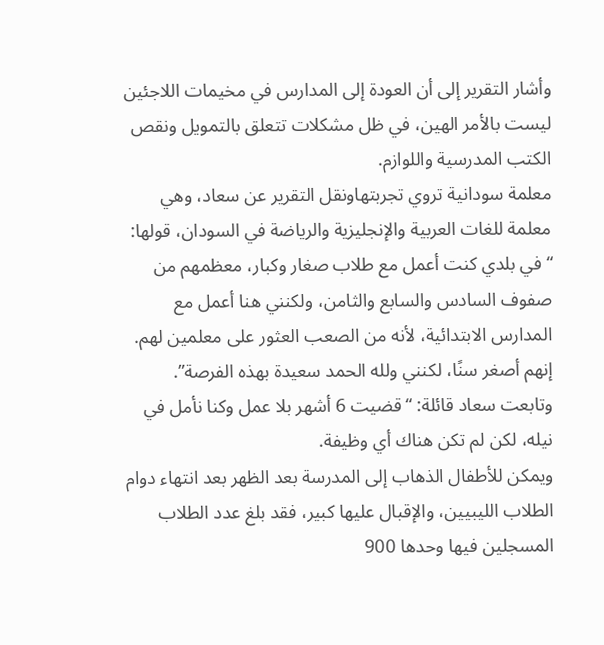وأشار التقرير إلى أن العودة إلى المدارس في مخيمات اللاجئين ليست بالأمر الهين، في ظل مشكلات تتعلق بالتمويل ونقص الكتب المدرسية واللوازم.
معلمة سودانية تروي تجربتهاونقل التقرير عن سعاد، وهي معلمة للغات العربية والإنجليزية والرياضة في السودان، قولها: “في بلدي كنت أعمل مع طلاب صغار وكبار، معظمهم من صفوف السادس والسابع والثامن، ولكنني هنا أعمل مع المدارس الابتدائية، لأنه من الصعب العثور على معلمين لهم.
إنهم أصغر سنًا، لكنني ولله الحمد سعيدة بهذه الفرصة”.
وتابعت سعاد قائلة: “قضيت 6 أشهر بلا عمل وكنا نأمل في نيله، لكن لم تكن هناك أي وظيفة.
ويمكن للأطفال الذهاب إلى المدرسة بعد الظهر بعد انتهاء دوام الطلاب الليبيين، والإقبال عليها كبير، فقد بلغ عدد الطلاب المسجلين فيها وحدها 900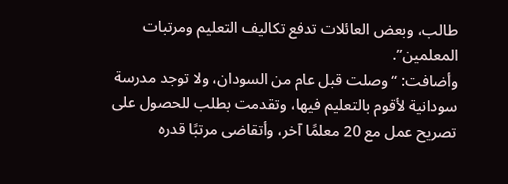طالب، وبعض العائلات تدفع تكاليف التعليم ومرتبات المعلمين”.
وأضافت: “وصلت قبل عام من السودان، ولا توجد مدرسة سودانية لأقوم بالتعليم فيها، وتقدمت بطلب للحصول على تصريح عمل مع 20 معلمًا آخر، وأتقاضى مرتبًا قدره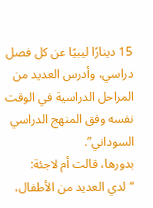15 دينارًا ليبيًا عن كل فصل دراسي، وأدرس العديد من المراحل الدراسية في الوقت نفسه وفق المنهج الدراسي السوداني”.
بدورها، قالت أم لاجئة: “لدي العديد من الأطفال،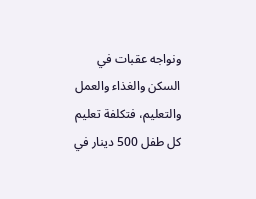ونواجه عقبات في السكن والغذاء والعمل والتعليم، فتكلفة تعليم كل طفل 500 دينار في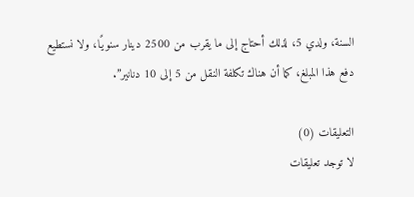السنة، ولدي 5، لذلك أحتاج إلى ما يقرب من 2500 دينار سنويًا، ولا نستطيع دفع هذا المبلغ، كما أن هناك تكلفة النقل من 5 إلى 10 دنانير”.

التعليقات (0)
لا توجد تعليقات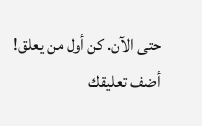حتى الآن. كن أول من يعلق!
أضف تعليقك